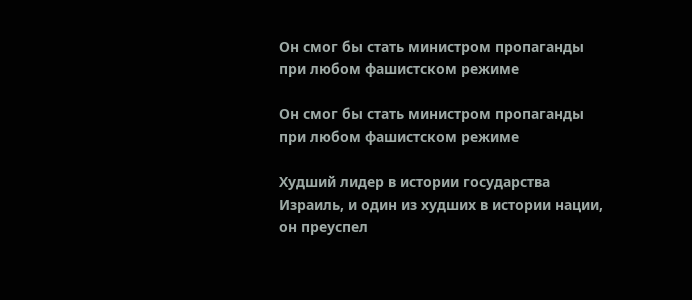Он смог бы стать министром пропаганды при любом фашистском режиме

Он смог бы стать министром пропаганды при любом фашистском режиме

Худший лидер в истории государства Израиль, и один из худших в истории нации, он преуспел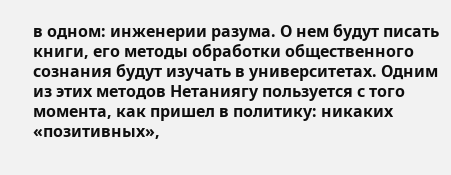в одном: инженерии разума. О нем будут писать книги, его методы обработки общественного сознания будут изучать в университетах. Одним из этих методов Нетаниягу пользуется с того момента, как пришел в политику: никаких «позитивных»,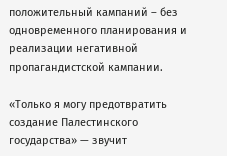положительный кампаний – без одновременного планирования и реализации негативной пропагандистской кампании.

«Только я могу предотвратить создание Палестинского государства» — звучит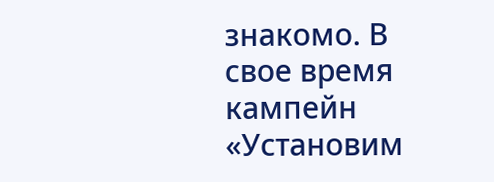знакомо. В свое время кампейн «Установим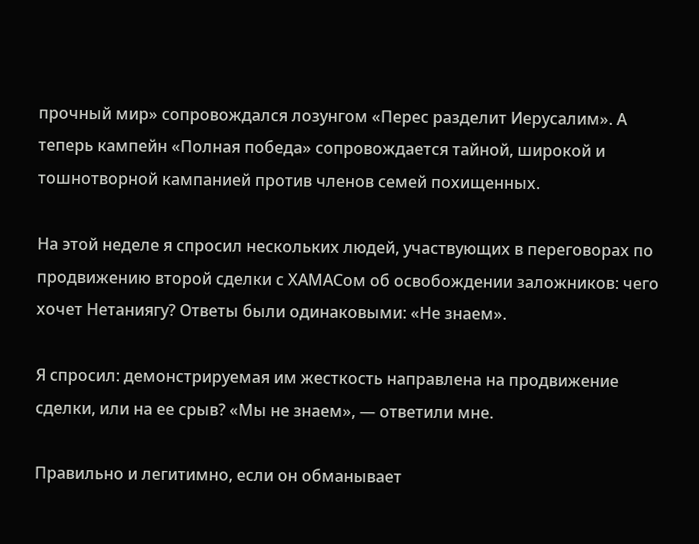прочный мир» сопровождался лозунгом «Перес разделит Иерусалим». А теперь кампейн «Полная победа» сопровождается тайной, широкой и тошнотворной кампанией против членов семей похищенных.

На этой неделе я спросил нескольких людей, участвующих в переговорах по продвижению второй сделки с ХАМАСом об освобождении заложников: чего хочет Нетаниягу? Ответы были одинаковыми: «Не знаем».

Я спросил: демонстрируемая им жесткость направлена на продвижение сделки, или на ее срыв? «Мы не знаем», — ответили мне.

Правильно и легитимно, если он обманывает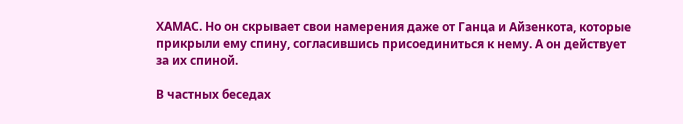ХАМАС. Но он скрывает свои намерения даже от Ганца и Айзенкота, которые прикрыли ему спину, согласившись присоединиться к нему. А он действует за их спиной.

В частных беседах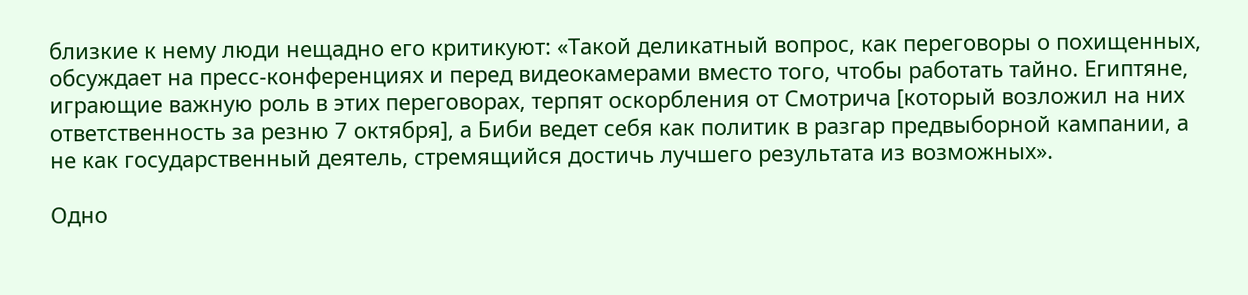близкие к нему люди нещадно его критикуют: «Такой деликатный вопрос, как переговоры о похищенных, обсуждает на пресс-конференциях и перед видеокамерами вместо того, чтобы работать тайно. Египтяне, играющие важную роль в этих переговорах, терпят оскорбления от Смотрича [который возложил на них ответственность за резню 7 октября], а Биби ведет себя как политик в разгар предвыборной кампании, а не как государственный деятель, стремящийся достичь лучшего результата из возможных».

Одно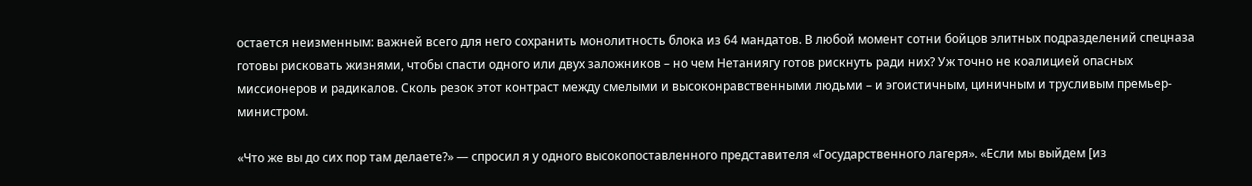остается неизменным: важней всего для него сохранить монолитность блока из 64 мандатов. В любой момент сотни бойцов элитных подразделений спецназа готовы рисковать жизнями, чтобы спасти одного или двух заложников – но чем Нетаниягу готов рискнуть ради них? Уж точно не коалицией опасных миссионеров и радикалов. Сколь резок этот контраст между смелыми и высоконравственными людьми – и эгоистичным, циничным и трусливым премьер-министром.

«Что же вы до сих пор там делаете?» — спросил я у одного высокопоставленного представителя «Государственного лагеря». «Если мы выйдем [из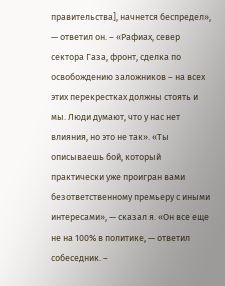правительства], начнется беспредел», — ответил он. – «Рафиах, север сектора Газа, фронт, сделка по освобождению заложников – на всех этих перекрестках должны стоять и мы. Люди думают, что у нас нет влияния, но это не так». «Ты описываешь бой, который практически уже проигран вами безответственному премьеру с иными интересами», — сказал я. «Он все еще не на 100% в политике, — ответил собеседник. –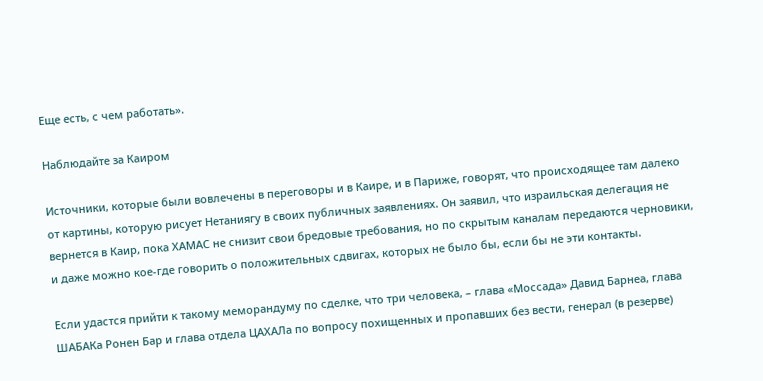Еще есть, с чем работать».

Наблюдайте за Каиром

Источники, которые были вовлечены в переговоры и в Каире, и в Париже, говорят, что происходящее там далеко от картины, которую рисует Нетаниягу в своих публичных заявлениях. Он заявил, что израильская делегация не вернется в Каир, пока ХАМАС не снизит свои бредовые требования, но по скрытым каналам передаются черновики, и даже можно кое-где говорить о положительных сдвигах, которых не было бы, если бы не эти контакты.

Если удастся прийти к такому меморандуму по сделке, что три человека, – глава «Моссада» Давид Барнеа, глава ШАБАКа Ронен Бар и глава отдела ЦАХАЛа по вопросу похищенных и пропавших без вести, генерал (в резерве)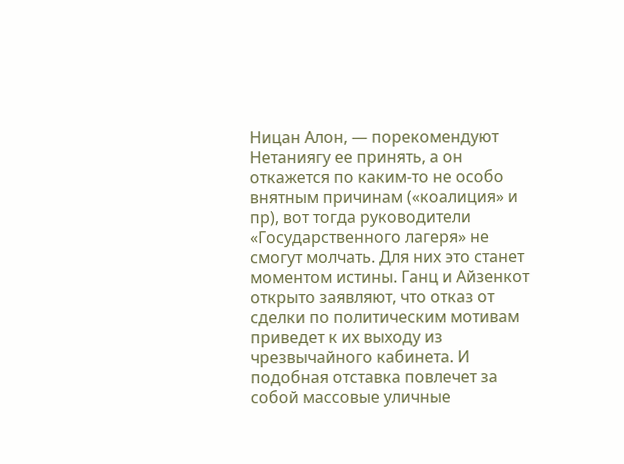Ницан Алон, — порекомендуют Нетаниягу ее принять, а он откажется по каким-то не особо внятным причинам («коалиция» и пр), вот тогда руководители «Государственного лагеря» не смогут молчать. Для них это станет моментом истины. Ганц и Айзенкот открыто заявляют, что отказ от сделки по политическим мотивам приведет к их выходу из чрезвычайного кабинета. И подобная отставка повлечет за собой массовые уличные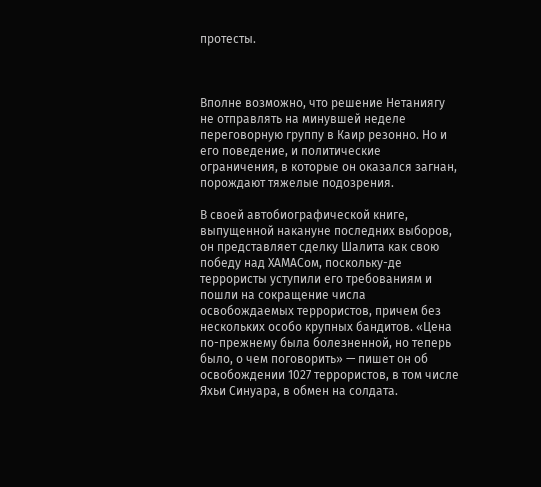протесты.



Вполне возможно, что решение Нетаниягу не отправлять на минувшей неделе переговорную группу в Каир резонно. Но и его поведение, и политические ограничения, в которые он оказался загнан, порождают тяжелые подозрения.

В своей автобиографической книге, выпущенной накануне последних выборов, он представляет сделку Шалита как свою победу над ХАМАСом, поскольку-де террористы уступили его требованиям и пошли на сокращение числа освобождаемых террористов, причем без нескольких особо крупных бандитов. «Цена по-прежнему была болезненной, но теперь было, о чем поговорить» — пишет он об освобождении 1027 террористов, в том числе Яхьи Синуара, в обмен на солдата.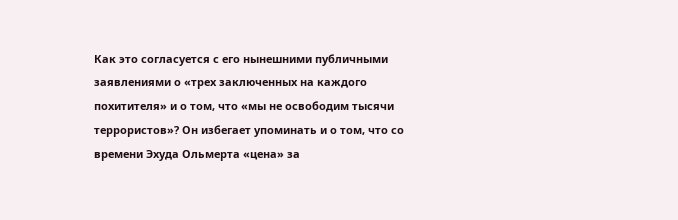Как это согласуется с его нынешними публичными заявлениями о «трех заключенных на каждого похитителя» и о том, что «мы не освободим тысячи террористов»? Он избегает упоминать и о том, что со времени Эхуда Ольмерта «цена» за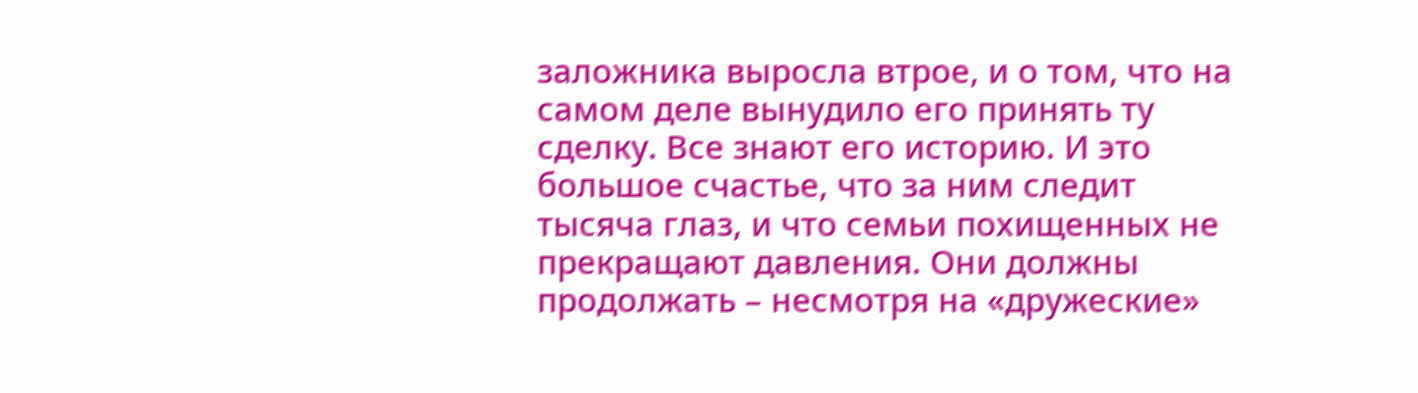заложника выросла втрое, и о том, что на самом деле вынудило его принять ту сделку. Все знают его историю. И это большое счастье, что за ним следит тысяча глаз, и что семьи похищенных не прекращают давления. Они должны продолжать – несмотря на «дружеские»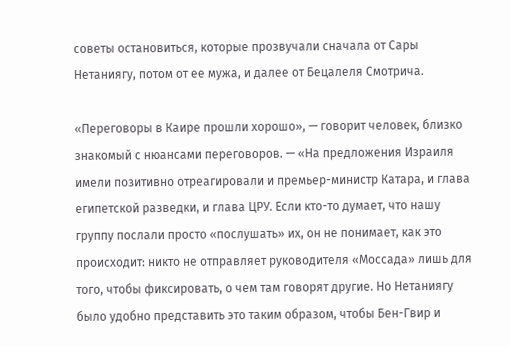советы остановиться, которые прозвучали сначала от Сары Нетаниягу, потом от ее мужа, и далее от Бецалеля Смотрича.

«Переговоры в Каире прошли хорошо», — говорит человек, близко знакомый с нюансами переговоров. — «На предложения Израиля имели позитивно отреагировали и премьер-министр Катара, и глава египетской разведки, и глава ЦРУ. Если кто-то думает, что нашу группу послали просто «послушать» их, он не понимает, как это происходит: никто не отправляет руководителя «Моссада» лишь для того, чтобы фиксировать, о чем там говорят другие. Но Нетаниягу было удобно представить это таким образом, чтобы Бен-Гвир и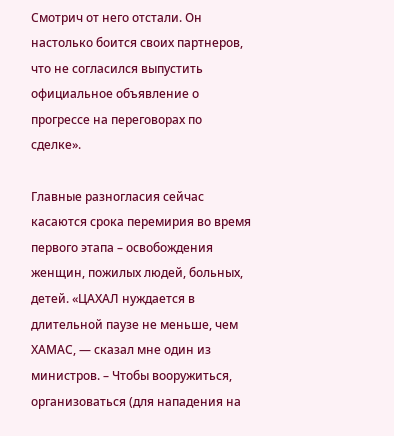Смотрич от него отстали. Он настолько боится своих партнеров, что не согласился выпустить официальное объявление о прогрессе на переговорах по сделке».

Главные разногласия сейчас касаются срока перемирия во время первого этапа – освобождения женщин, пожилых людей, больных, детей. «ЦАХАЛ нуждается в длительной паузе не меньше, чем ХАМАС, — сказал мне один из министров. – Чтобы вооружиться, организоваться (для нападения на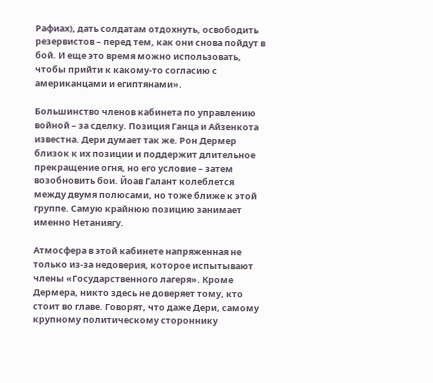Рафиах), дать солдатам отдохнуть, освободить резервистов – перед тем, как они снова пойдут в бой. И еще это время можно использовать, чтобы прийти к какому-то согласию с американцами и египтянами».

Большинство членов кабинета по управлению войной – за сделку. Позиция Ганца и Айзенкота известна. Дери думает так же. Рон Дермер близок к их позиции и поддержит длительное прекращение огня, но его условие – затем возобновить бои. Йоав Галант колеблется между двумя полюсами, но тоже ближе к этой группе. Самую крайнюю позицию занимает именно Нетаниягу.

Атмосфера в этой кабинете напряженная не только из-за недоверия, которое испытывают члены «Государственного лагеря». Кроме Дермера, никто здесь не доверяет тому, кто стоит во главе. Говорят, что даже Дери, самому крупному политическому стороннику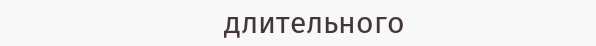длительного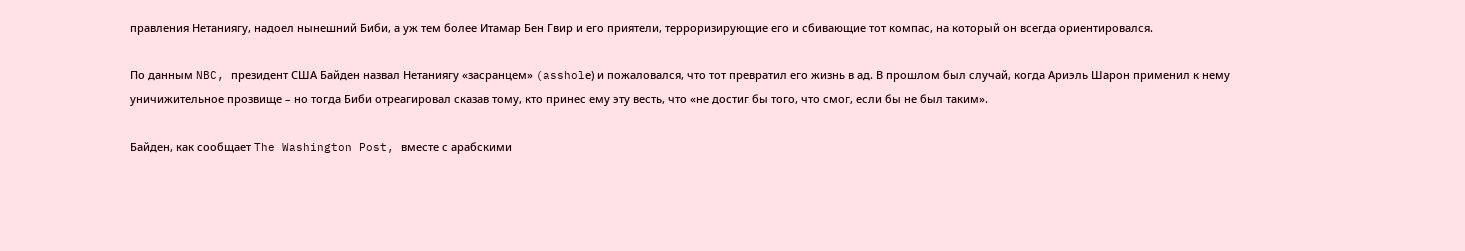правления Нетаниягу, надоел нынешний Биби, а уж тем более Итамар Бен Гвир и его приятели, терроризирующие его и сбивающие тот компас, на который он всегда ориентировался.

По данным NBC, президент США Байден назвал Нетаниягу «засранцем» (assholе) и пожаловался, что тот превратил его жизнь в ад. В прошлом был случай, когда Ариэль Шарон применил к нему уничижительное прозвище – но тогда Биби отреагировал сказав тому, кто принес ему эту весть, что «не достиг бы того, что смог, если бы не был таким».

Байден, как сообщает The Washington Post, вместе с арабскими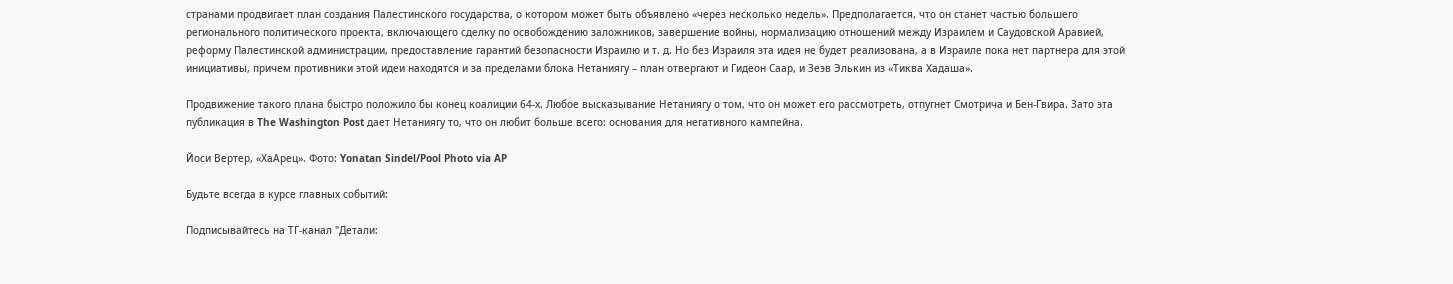странами продвигает план создания Палестинского государства, о котором может быть объявлено «через несколько недель». Предполагается, что он станет частью большего регионального политического проекта, включающего сделку по освобождению заложников, завершение войны, нормализацию отношений между Израилем и Саудовской Аравией, реформу Палестинской администрации, предоставление гарантий безопасности Израилю и т. д. Но без Израиля эта идея не будет реализована, а в Израиле пока нет партнера для этой инициативы, причем противники этой идеи находятся и за пределами блока Нетаниягу – план отвергают и Гидеон Саар, и Зеэв Элькин из «Тиква Хадаша».

Продвижение такого плана быстро положило бы конец коалиции 64-х. Любое высказывание Нетаниягу о том, что он может его рассмотреть, отпугнет Смотрича и Бен-Гвира. Зато эта публикация в The Washington Post дает Нетаниягу то, что он любит больше всего: основания для негативного кампейна.

Йоси Вертер, «ХаАрец». Фото: Yonatan Sindel/Pool Photo via AP

Будьте всегда в курсе главных событий:

Подписывайтесь на ТГ-канал "Детали: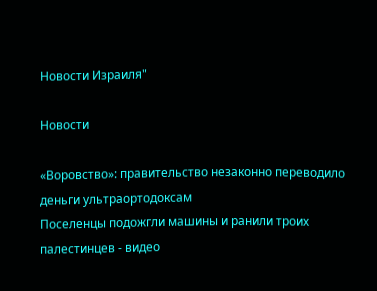Новости Израиля"

Новости

«Воровство»: правительство незаконно переводило деньги ультраортодоксам
Поселенцы подожгли машины и ранили троих палестинцев - видео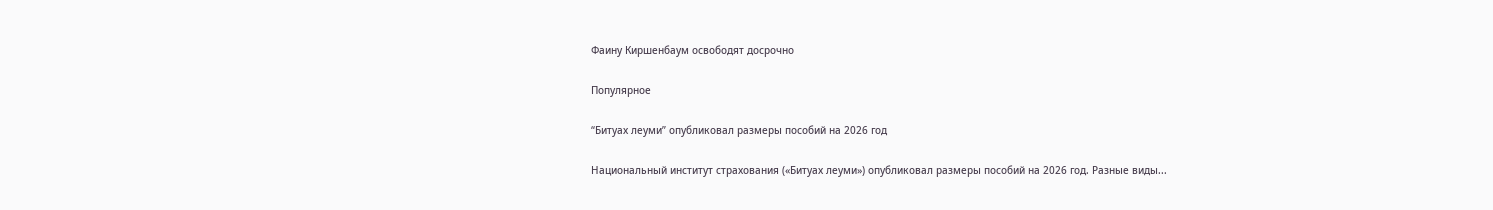Фаину Киршенбаум освободят досрочно

Популярное

“Битуах леуми” опубликовал размеры пособий на 2026 год

Национальный институт страхования («Битуах леуми») опубликовал размеры пособий на 2026 год. Разные виды...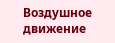Воздушное движение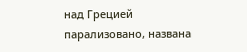над Грецией парализовано, названа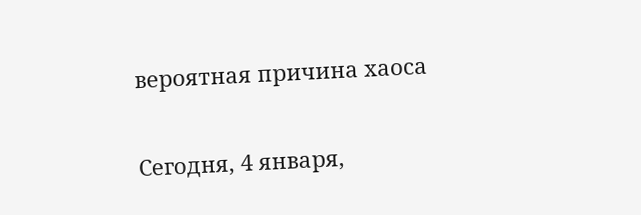вероятная причина хаоса

Сегодня, 4 января,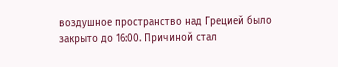воздушное пространство над Грецией было закрыто до 16:00. Причиной стал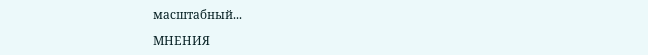масштабный...

МНЕНИЯ